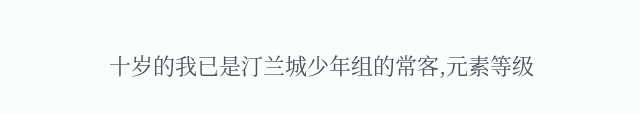十岁的我已是汀兰城少年组的常客,元素等级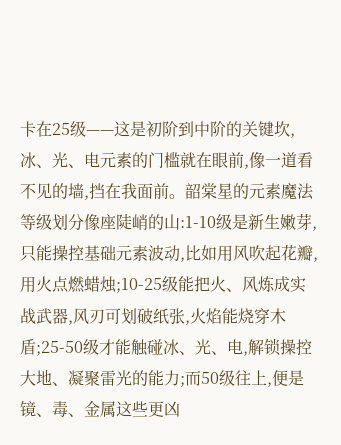卡在25级——这是初阶到中阶的关键坎,冰、光、电元素的门槛就在眼前,像一道看不见的墙,挡在我面前。韶棠星的元素魔法等级划分像座陡峭的山:1-10级是新生嫩芽,只能操控基础元素波动,比如用风吹起花瓣,用火点燃蜡烛;10-25级能把火、风炼成实战武器,风刃可划破纸张,火焰能烧穿木盾;25-50级才能触碰冰、光、电,解锁操控大地、凝聚雷光的能力;而50级往上,便是镜、毒、金属这些更凶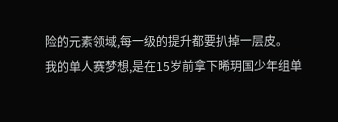险的元素领域,每一级的提升都要扒掉一层皮。
我的单人赛梦想,是在15岁前拿下晞玥国少年组单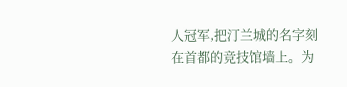人冠军,把汀兰城的名字刻在首都的竞技馆墙上。为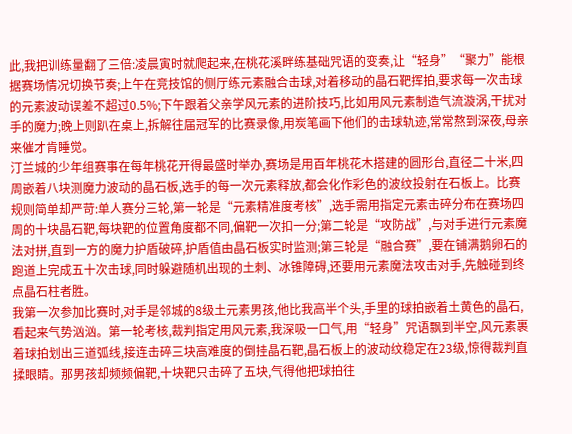此,我把训练量翻了三倍:凌晨寅时就爬起来,在桃花溪畔练基础咒语的变奏,让“轻身”“聚力”能根据赛场情况切换节奏;上午在竞技馆的侧厅练元素融合击球,对着移动的晶石靶挥拍,要求每一次击球的元素波动误差不超过0.5%;下午跟着父亲学风元素的进阶技巧,比如用风元素制造气流漩涡,干扰对手的魔力;晚上则趴在桌上,拆解往届冠军的比赛录像,用炭笔画下他们的击球轨迹,常常熬到深夜,母亲来催才肯睡觉。
汀兰城的少年组赛事在每年桃花开得最盛时举办,赛场是用百年桃花木搭建的圆形台,直径二十米,四周嵌着八块测魔力波动的晶石板,选手的每一次元素释放,都会化作彩色的波纹投射在石板上。比赛规则简单却严苛:单人赛分三轮,第一轮是“元素精准度考核”,选手需用指定元素击碎分布在赛场四周的十块晶石靶,每块靶的位置角度都不同,偏靶一次扣一分;第二轮是“攻防战”,与对手进行元素魔法对拼,直到一方的魔力护盾破碎,护盾值由晶石板实时监测;第三轮是“融合赛”,要在铺满鹅卵石的跑道上完成五十次击球,同时躲避随机出现的土刺、冰锥障碍,还要用元素魔法攻击对手,先触碰到终点晶石柱者胜。
我第一次参加比赛时,对手是邻城的8级土元素男孩,他比我高半个头,手里的球拍嵌着土黄色的晶石,看起来气势汹汹。第一轮考核,裁判指定用风元素,我深吸一口气,用“轻身”咒语飘到半空,风元素裹着球拍划出三道弧线,接连击碎三块高难度的倒挂晶石靶,晶石板上的波动纹稳定在23级,惊得裁判直揉眼睛。那男孩却频频偏靶,十块靶只击碎了五块,气得他把球拍往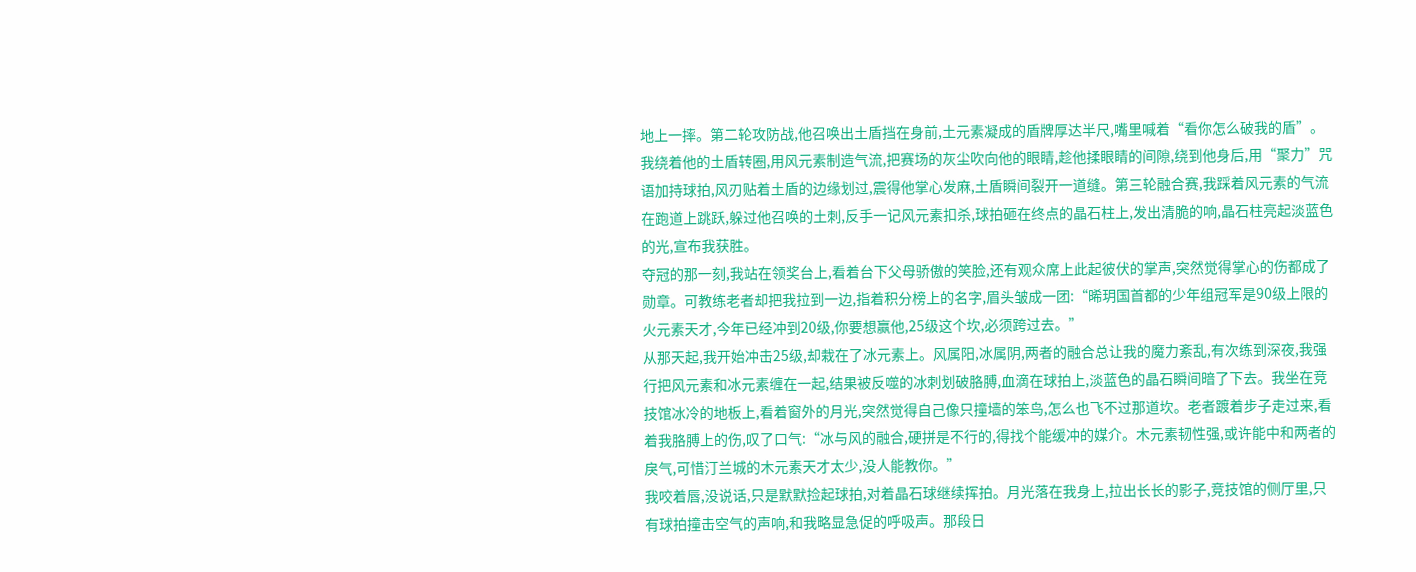地上一摔。第二轮攻防战,他召唤出土盾挡在身前,土元素凝成的盾牌厚达半尺,嘴里喊着“看你怎么破我的盾”。我绕着他的土盾转圈,用风元素制造气流,把赛场的灰尘吹向他的眼睛,趁他揉眼睛的间隙,绕到他身后,用“聚力”咒语加持球拍,风刃贴着土盾的边缘划过,震得他掌心发麻,土盾瞬间裂开一道缝。第三轮融合赛,我踩着风元素的气流在跑道上跳跃,躲过他召唤的土刺,反手一记风元素扣杀,球拍砸在终点的晶石柱上,发出清脆的响,晶石柱亮起淡蓝色的光,宣布我获胜。
夺冠的那一刻,我站在领奖台上,看着台下父母骄傲的笑脸,还有观众席上此起彼伏的掌声,突然觉得掌心的伤都成了勋章。可教练老者却把我拉到一边,指着积分榜上的名字,眉头皱成一团:“晞玥国首都的少年组冠军是90级上限的火元素天才,今年已经冲到20级,你要想赢他,25级这个坎,必须跨过去。”
从那天起,我开始冲击25级,却栽在了冰元素上。风属阳,冰属阴,两者的融合总让我的魔力紊乱,有次练到深夜,我强行把风元素和冰元素缠在一起,结果被反噬的冰刺划破胳膊,血滴在球拍上,淡蓝色的晶石瞬间暗了下去。我坐在竞技馆冰冷的地板上,看着窗外的月光,突然觉得自己像只撞墙的笨鸟,怎么也飞不过那道坎。老者踱着步子走过来,看着我胳膊上的伤,叹了口气:“冰与风的融合,硬拼是不行的,得找个能缓冲的媒介。木元素韧性强,或许能中和两者的戾气,可惜汀兰城的木元素天才太少,没人能教你。”
我咬着唇,没说话,只是默默捡起球拍,对着晶石球继续挥拍。月光落在我身上,拉出长长的影子,竞技馆的侧厅里,只有球拍撞击空气的声响,和我略显急促的呼吸声。那段日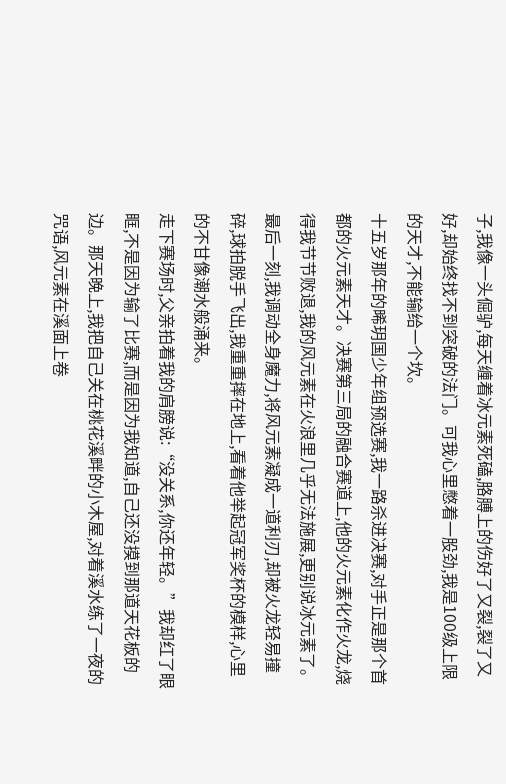子,我像一头倔驴,每天缠着冰元素死磕,胳膊上的伤好了又裂,裂了又好,却始终找不到突破的法门。可我心里憋着一股劲,我是100级上限的天才,不能输给一个坎。
十五岁那年的晞玥国少年组预选赛,我一路杀进决赛,对手正是那个首都的火元素天才。决赛第三局的融合赛道上,他的火元素化作火龙,烧得我节节败退,我的风元素在火浪里几乎无法施展,更别说冰元素了。最后一刻,我调动全身魔力,将风元素凝成一道利刃,却被火龙轻易撞碎,球拍脱手飞出,我重重摔在地上,看着他举起冠军奖杯的模样,心里的不甘像潮水般涌来。
走下赛场时,父亲拍着我的肩膀说:“没关系,你还年轻。”我却红了眼眶,不是因为输了比赛,而是因为我知道,自己还没摸到那道天花板的边。那天晚上,我把自己关在桃花溪畔的小木屋,对着溪水练了一夜的咒语,风元素在溪面上卷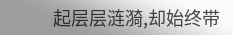起层层涟漪,却始终带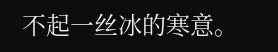不起一丝冰的寒意。